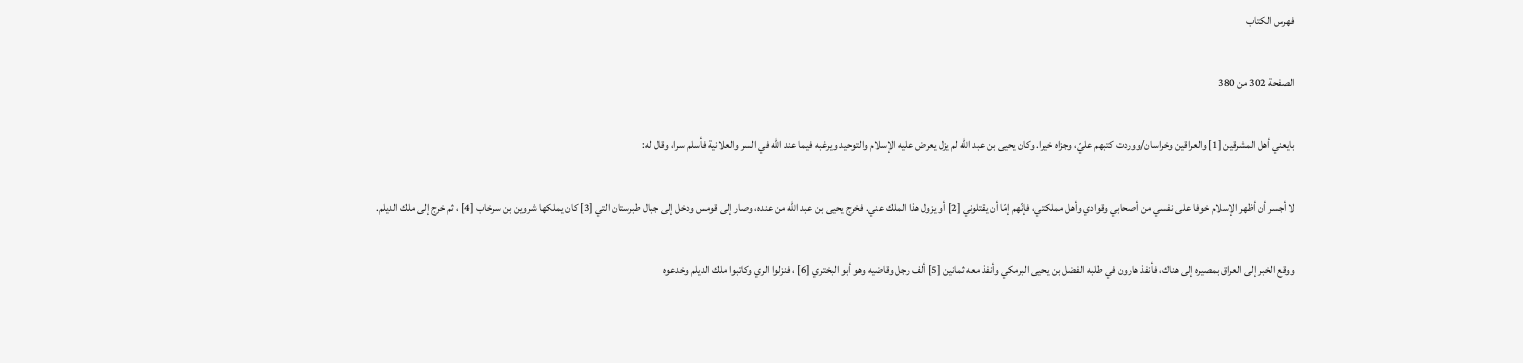فهرس الكتاب

الصفحة 302 من 380

بايعني أهل المشرقين [1] والعراقين وخراسان/ووردت كتبهم عليّ، وجزاه خيرا. وكان يحيى بن عبد الله لم يزل يعرض عليه الإسلام والتوحيد ويرغبه فيما عند الله في السر والعلانية فأسلم سرا، وقال له:

لا أجسر أن أظهر الإسلام خوفا على نفسي من أصحابي وقوادي وأهل مملكتي، فإنّهم إمّا أن يقتلوني [2] أو يزول هذا الملك عني. فخرج يحيى بن عبد الله من عنده، وصار إلى قومس ودخل إلى جبال طبرستان التي [3] كان يملكها شروين بن سرخاب [4] ، ثم خرج إلى ملك الديلم.

ووقع الخبر إلى العراق بمصيره إلى هناك، فأنفذ هارون في طلبه الفضل بن يحيى البرمكي وأنفذ معه ثمانين [5] ألف رجل وقاضيه وهو أبو البختري [6] ، فنزلوا الري وكاتبوا ملك الديلم وخدعوه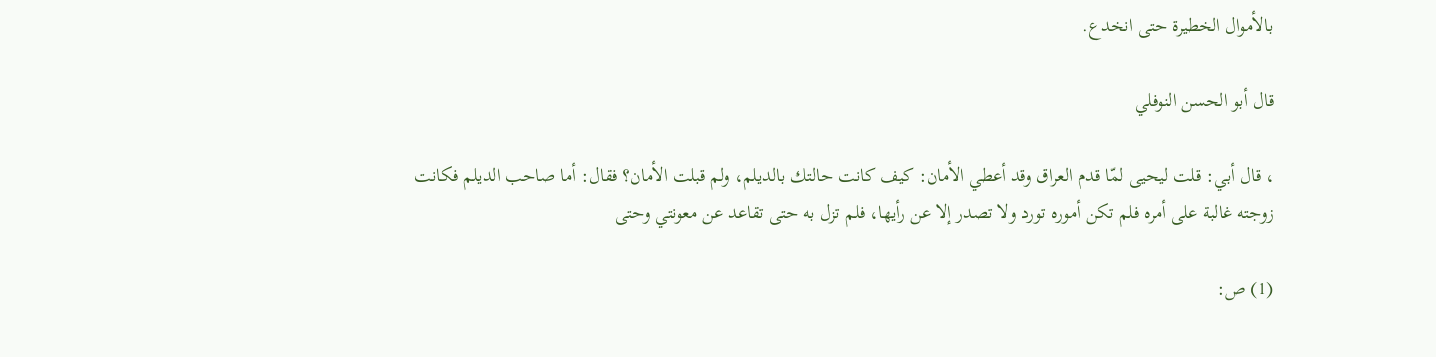بالأموال الخطيرة حتى انخدع.

قال أبو الحسن النوفلي

، قال أبي: قلت ليحيى لمّا قدم العراق وقد أعطي الأمان: كيف كانت حالتك بالديلم، ولم قبلت الأمان؟ فقال: أما صاحب الديلم فكانت زوجته غالبة على أمره فلم تكن أموره تورد ولا تصدر إلا عن رأيها، فلم تزل به حتى تقاعد عن معونتي وحتى

(1) ص: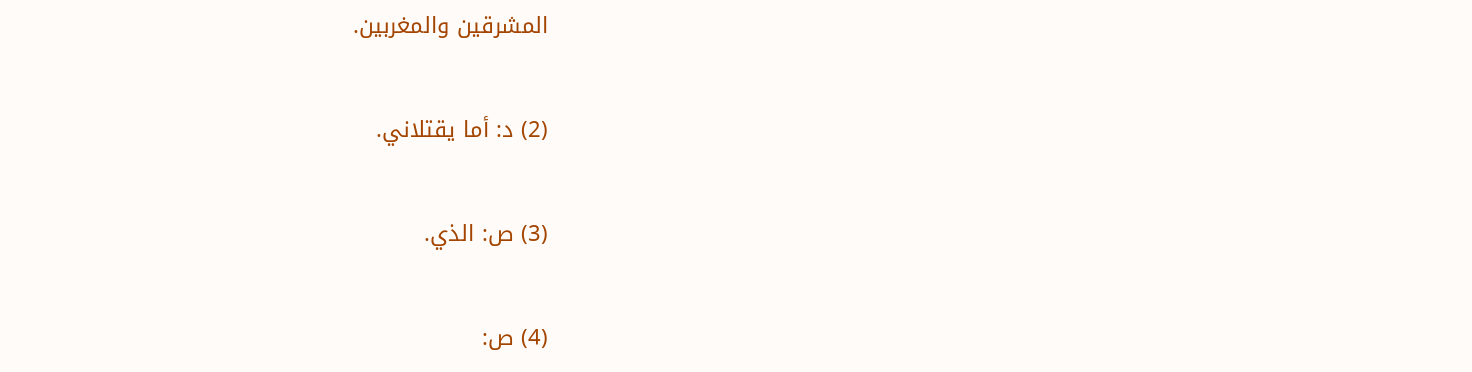المشرقين والمغربين.

(2) د: أما يقتلاني.

(3) ص: الذي.

(4) ص: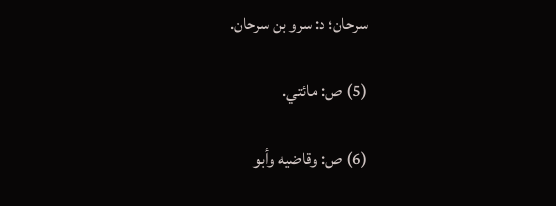سرحان؛ د: سرو بن سرحان.

(5) ص: مائتي.

(6) ص: وقاضيه وأبو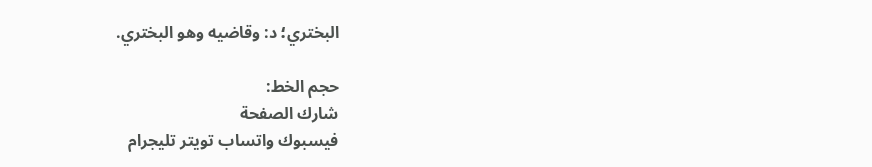البختري؛ د: وقاضيه وهو البختري.

حجم الخط:
شارك الصفحة
فيسبوك واتساب تويتر تليجرام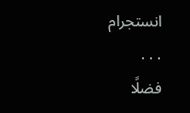انستجرام
. . .
فضلًا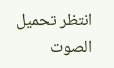انتظر تحميل الصوت